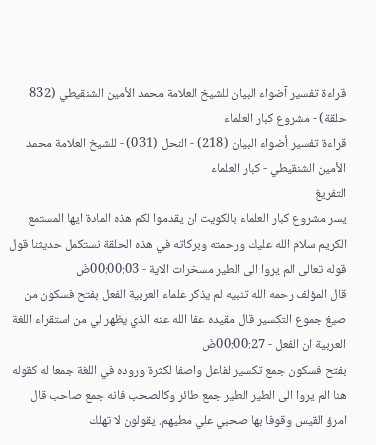قراءة تفسير آضواء البيان للشيخ العلامة محمد الأمين الشنقيطي (832 حلقة) - مشروع كبار العلماء
قراءة تفسير أضواء البيان (218) - النحل (031) - للشيخ العلامة محمد الأمين الشنقيطي - كبار العلماء
التفريغ
يسر مشروع كبار العلماء بالكويت ان يقدموا لكم هذه المادة ايها المستمع الكريم سلام الله عليك ورحمته وبركاته في هذه الحلقة نستكمل حديثنا قول قوله تعالى الم يروا الى الطير مسخرات الاية - 00:00:03ضَ
قال المؤلف رحمه الله تنبيه لم يذكر علماء العربية الفعل بفتح فسكون من صيغ جموع التكسير قال مقيده عفا الله عنه الذي يظهر لي من استقراء اللغة العربية ان الفعل - 00:00:27ضَ
بفتح فسكون جمع تكسير لفاعل واصفا لكثرة وروده في اللغة جمعا له كقوله هنا الم يروا الى الطير الطير جمع طائر وكالصحب فانه جمع صاحب قال امرؤ القيس وقوفا بها صحبي علي مطيهم. يقولون لا تهلك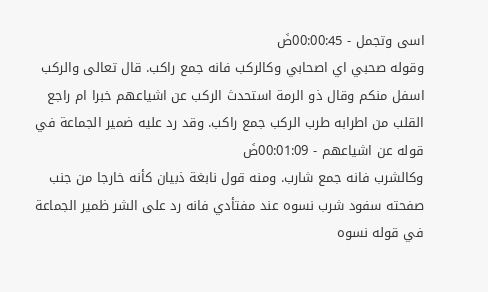اسى وتجمل - 00:00:45ضَ
وقوله صحبي اي اصحابي وكالركب فانه جمع راكب. قال تعالى والركب اسفل منكم وقال ذو الرمة استحدث الركب عن اشياعهم خبرا ام راجع القلب من اطرابه طرب الركب جمع راكب. وقد رد عليه ضمير الجماعة في قوله عن اشياعهم - 00:01:09ضَ
وكالشرب فانه جمع شارب. ومنه قول نابغة ذبيان كأنه خارجا من جنب صفحته سفود شرب نسوه عند مفتأدي فانه رد على الشر ظمير الجماعة في قوله نسوه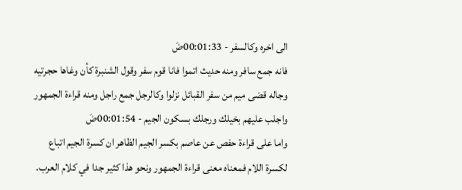الى اخره وكالسفر - 00:01:33ضَ
فانه جمع سافر ومنه حديث اتموا فانا قوم سفر وقول الشنبرة كأن وغاها حجرتيه وجاله قضى ميم من سفر القبائل نزلوا وكالرجل جمع راجل ومنه قراءة الجمهور واجلب عليهم بخيلك ورجلك بسكون الجيم - 00:01:54ضَ
واما على قراءة حفص عن عاصم بكسر الجيم الظاهر ان كسرة الجيم اتباع لكسرة اللام فمعناه معنى قراءة الجمهور ونحو هذا كثير جدا في كلام العرب.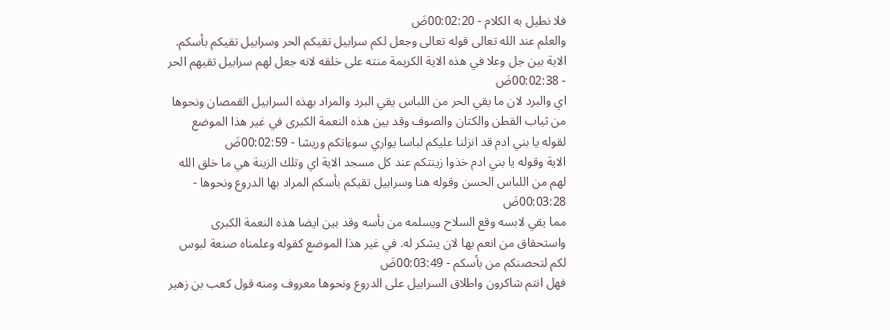فلا نطيل به الكلام - 00:02:20ضَ
والعلم عند الله تعالى قوله تعالى وجعل لكم سرابيل تقيكم الحر وسرابيل تقيكم بأسكم. الاية بين جل وعلا في هذه الاية الكريمة منته على خلقه لانه جعل لهم سرابيل تقيهم الحر - 00:02:38ضَ
اي والبرد لان ما يقي الحر من اللباس يقي البرد والمراد بهذه السرابيل القمصان ونحوها من ثياب القطن والكتان والصوف وقد بين هذه النعمة الكبرى في غير هذا الموضع لقوله يا بني ادم قد انزلنا عليكم لباسا يواري سوءاتكم وريشا - 00:02:59ضَ
الاية وقوله يا بني ادم خذوا زينتكم عند كل مسجد الاية اي وتلك الزينة هي ما خلق الله لهم من اللباس الحسن وقوله هنا وسرابيل تقيكم بأسكم المراد بها الدروع ونحوها - 00:03:28ضَ
مما يقي لابسه وقع السلاح ويسلمه من بأسه وقد بين ايضا هذه النعمة الكبرى واستحقاق من انعم بها لان يشكر له. في غير هذا الموضع كقوله وعلمناه صنعة لبوس لكم لتحصنكم من بأسكم - 00:03:49ضَ
فهل انتم شاكرون واطلاق السرابيل على الدروع ونحوها معروف ومنه قول كعب بن زهير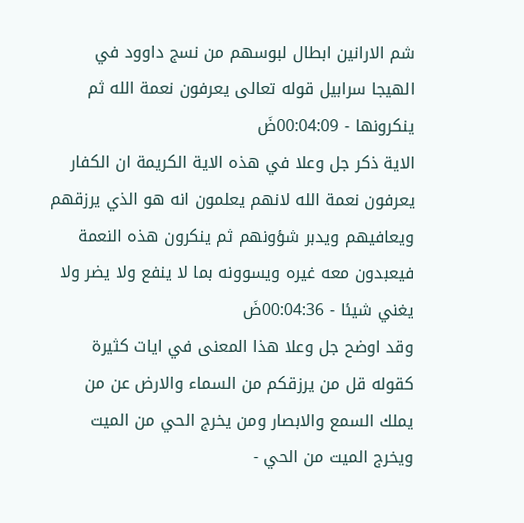شم الارانين ابطال لبوسهم من نسج داوود في الهيجا سرابيل قوله تعالى يعرفون نعمة الله ثم ينكرونها - 00:04:09ضَ
الاية ذكر جل وعلا في هذه الاية الكريمة ان الكفار يعرفون نعمة الله لانهم يعلمون انه هو الذي يرزقهم ويعافيهم ويدبر شؤونهم ثم ينكرون هذه النعمة فيعبدون معه غيره ويسوونه بما لا ينفع ولا يضر ولا يغني شيئا - 00:04:36ضَ
وقد اوضح جل وعلا هذا المعنى في ايات كثيرة كقوله قل من يرزقكم من السماء والارض عن من يملك السمع والابصار ومن يخرج الحي من الميت ويخرج الميت من الحي -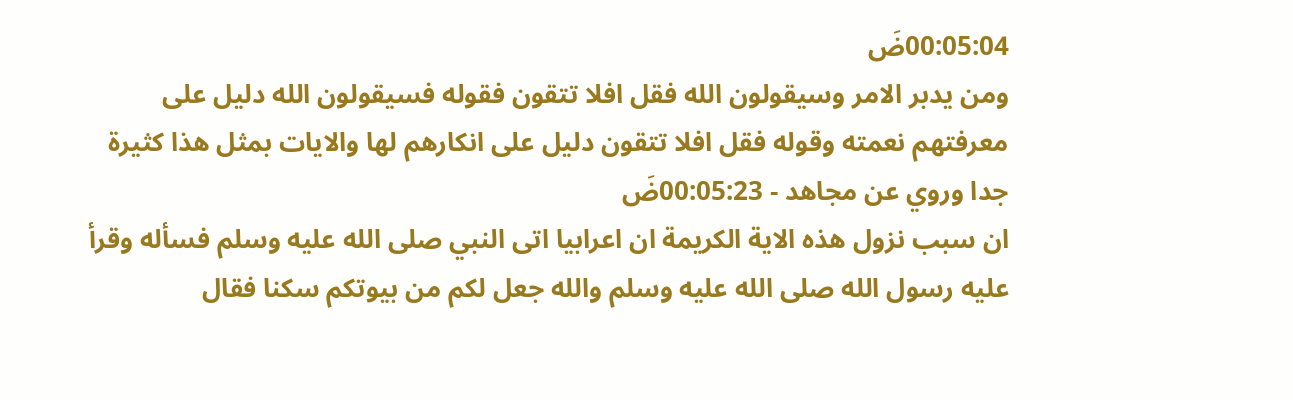00:05:04ضَ
ومن يدبر الامر وسيقولون الله فقل افلا تتقون فقوله فسيقولون الله دليل على معرفتهم نعمته وقوله فقل افلا تتقون دليل على انكارهم لها والايات بمثل هذا كثيرة جدا وروي عن مجاهد - 00:05:23ضَ
ان سبب نزول هذه الاية الكريمة ان اعرابيا اتى النبي صلى الله عليه وسلم فسأله وقرأ عليه رسول الله صلى الله عليه وسلم والله جعل لكم من بيوتكم سكنا فقال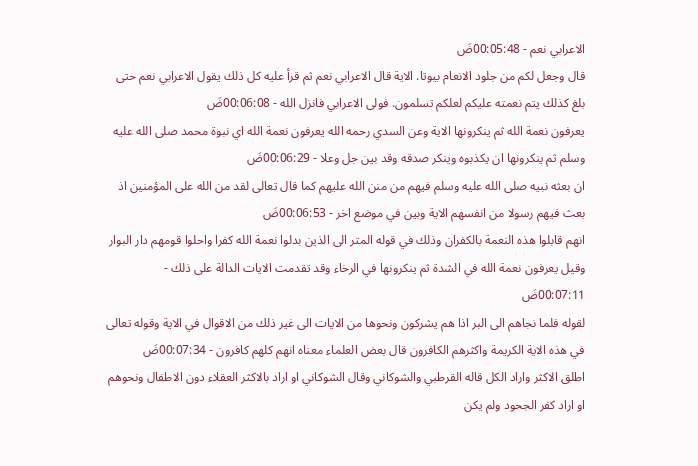الاعرابي نعم - 00:05:48ضَ
قال وجعل لكم من جلود الانعام بيوتا. الاية قال الاعرابي نعم ثم قرأ عليه كل ذلك يقول الاعرابي نعم حتى بلغ كذلك يتم نعمته عليكم لعلكم تسلمون. فولى الاعرابي فانزل الله - 00:06:08ضَ
يعرفون نعمة الله ثم ينكرونها الاية وعن السدي رحمه الله يعرفون نعمة الله اي نبوة محمد صلى الله عليه وسلم ثم ينكرونها ان يكذبوه وينكر صدقه وقد بين جل وعلا - 00:06:29ضَ
ان بعثه نبيه صلى الله عليه وسلم فيهم من منن الله عليهم كما قال تعالى لقد من الله على المؤمنين اذ بعث فيهم رسولا من انفسهم الاية وبين في موضع اخر - 00:06:53ضَ
انهم قابلوا هذه النعمة بالكفران وذلك في قوله المتر الى الذين بدلوا نعمة الله كفرا واحلوا قومهم دار البوار وقيل يعرفون نعمة الله في الشدة ثم ينكرونها في الرخاء وقد تقدمت الايات الدالة على ذلك - 00:07:11ضَ
لقوله فلما نجاهم الى البر اذا هم يشركون ونحوها من الايات الى غير ذلك من الاقوال في الاية وقوله تعالى في هذه الاية الكريمة واكثرهم الكافرون قال بعض العلماء معناه انهم كلهم كافرون - 00:07:34ضَ
اطلق الاكثر واراد الكل قاله القرطبي والشوكاني وقال الشوكاني او اراد بالاكثر العقلاء دون الاطفال ونحوهم او اراد كفر الجحود ولم يكن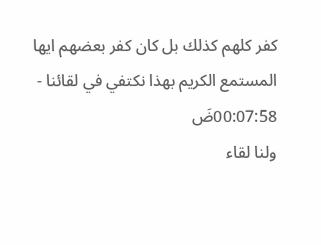كفر كلهم كذلك بل كان كفر بعضهم ايها المستمع الكريم بهذا نكتفي في لقائنا - 00:07:58ضَ
ولنا لقاء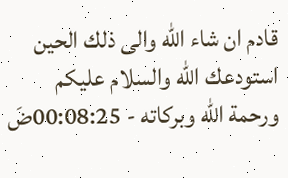قادم ان شاء الله والى ذلك الحين استودعك الله والسلام عليكم ورحمة الله وبركاته - 00:08:25ضَ